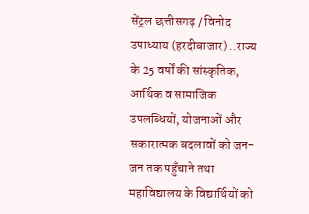सेंट्रल छत्तीसगढ़ / विनोद उपाध्याय (हरदीबाजार) ..राज्य के 25 वर्षों की सांस्कृतिक, आर्थिक व सामाजिक उपलब्धियों, योजनाओं और सकारात्मक बदलावों को जन-जन तक पहुँचाने तथा महाविद्यालय के विद्यार्थियों को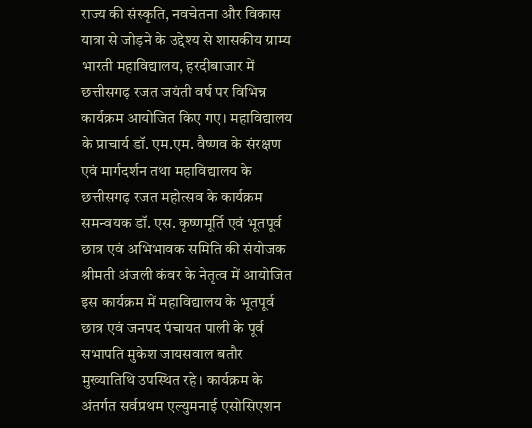राज्य की संस्कृति, नवचेतना और विकास यात्रा से जोड़ने के उद्देश्य से शासकीय ग्राम्य भारती महाविद्यालय, हरदीबाजार में छत्तीसगढ़ रजत जयंती वर्ष पर विभिन्न कार्यक्रम आयोजित किए गए। महाविद्यालय के प्राचार्य डॉ. एम.एम. वैष्णव के संरक्षण एवं मार्गदर्शन तथा महाविद्यालय के छत्तीसगढ़ रजत महोत्सव के कार्यक्रम समन्वयक डॉ. एस. कृष्णमूर्ति एवं भूतपूर्व छात्र एवं अभिभावक समिति की संयोजक श्रीमती अंजली कंवर के नेतृत्व में आयोजित इस कार्यक्रम में महाविद्यालय के भूतपूर्व छात्र एवं जनपद पंचायत पाली के पूर्व सभापति मुकेश जायसवाल बतौर मुख्यातिथि उपस्थित रहे। कार्यक्रम के अंतर्गत सर्वप्रथम एल्युमनाई एसोसिएशन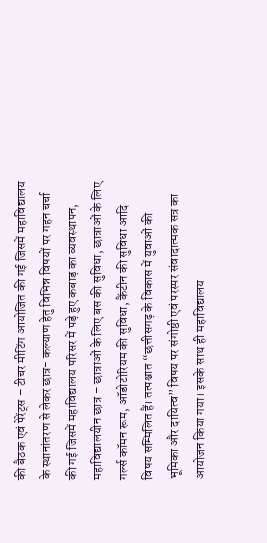की बैठक एवं पेरेंट्स – टीचर मीटिंग आयोजित की गई जिसमें महाविद्यालय के स्थानांतरण से लेकर छात्र- कल्याण हेतु विभिन्न विषयों पर गहन चर्चा की गई जिसमें महाविद्यालय परिसर में पड़े हुए कबाड़ का व्यवस्थापन, महाविद्यालयीन छात्र – छात्राओं के लिए बस की सुविधा, छात्राओं के लिए गर्ल्स कॉमन रूम, ऑडोटोरियम की सुविधा, कैंटीन की सुविधा आदि विषय सम्मिलित हैं। तत्पश्चात “छत्तीसगढ़ के विकास में युवाओं की भूमिका और दायित्व” विषय पर संगोष्ठी एवं परस्पर संवादात्मक सत्र का आयोजन किया गया। इसके साथ ही महाविद्यालय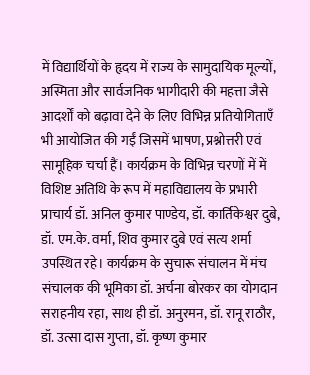में विद्यार्थियों के हृदय में राज्य के सामुदायिक मूल्यों, अस्मिता और सार्वजनिक भागीदारी की महत्ता जैसे आदर्शों को बढ़ावा देने के लिए विभिन्न प्रतियोगिताएँ भी आयोजित की गईं जिसमें भाषण, प्रश्नोत्तरी एवं सामूहिक चर्चा हैं। कार्यक्रम के विभिन्न चरणों में में विशिष्ट अतिथि के रूप में महाविद्यालय के प्रभारी प्राचार्य डॉ. अनिल कुमार पाण्डेय, डॉ. कार्तिकेश्वर दुबे, डॉ. एम.के. वर्मा, शिव कुमार दुबे एवं सत्य शर्मा उपस्थित रहे। कार्यक्रम के सुचारू संचालन में मंच संचालक की भूमिका डॉ. अर्चना बोरकर का योगदान सराहनीय रहा, साथ ही डॉ. अनुरमन, डॉ. रानू राठौर, डॉ. उत्सा दास गुप्ता, डॉ. कृष्ण कुमार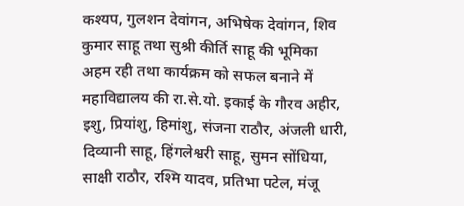कश्यप, गुलशन देवांगन, अभिषेक देवांगन, शिव कुमार साहू तथा सुश्री कीर्ति साहू की भूमिका अहम रही तथा कार्यक्रम को सफल बनाने में महाविद्यालय की रा.से.यो. इकाई के गौरव अहीर, इशु, प्रियांशु, हिमांशु, संजना राठौर, अंजली धारी, दिव्यानी साहू, हिंगलेश्वरी साहू, सुमन सोंधिया, साक्षी राठौर, रश्मि यादव, प्रतिभा पटेल, मंजू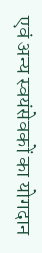एवं अन्य स्वयंसेवकों का योगदान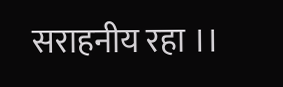सराहनीय रहा ।।